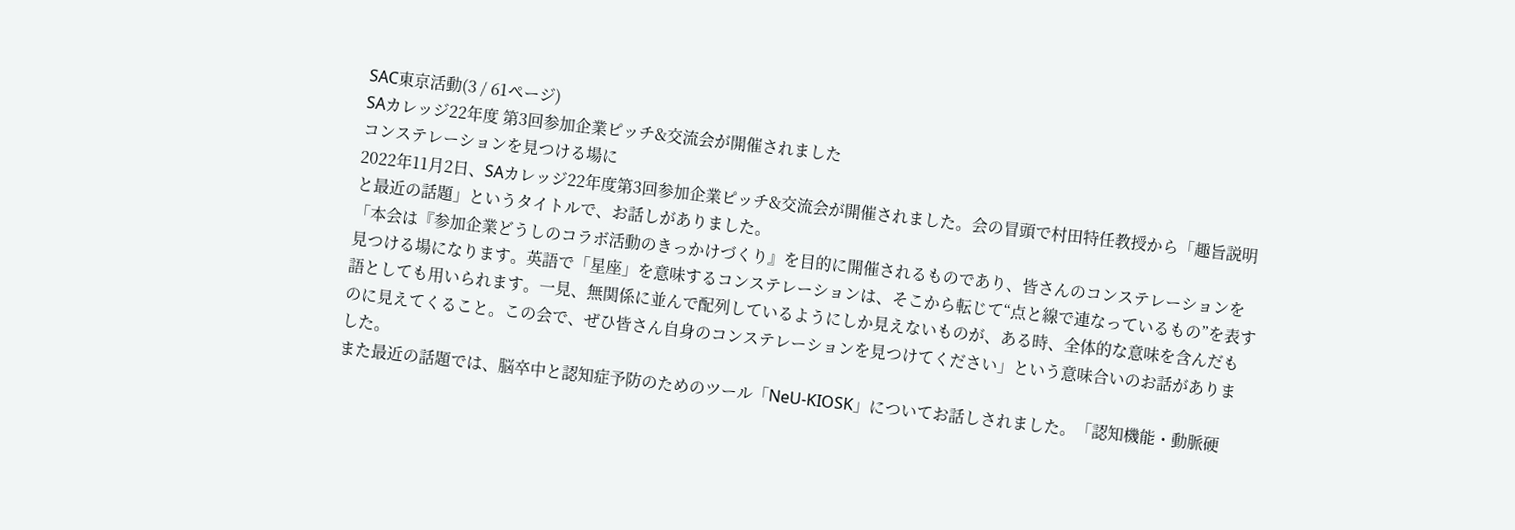SAC東京活動(3 / 61ページ)
SAカレッジ22年度 第3回参加企業ピッチ&交流会が開催されました
コンステレーションを見つける場に
2022年11月2日、SAカレッジ22年度第3回参加企業ピッチ&交流会が開催されました。会の冒頭で村田特任教授から「趣旨説明と最近の話題」というタイトルで、お話しがありました。
「本会は『参加企業どうしのコラボ活動のきっかけづくり』を目的に開催されるものであり、皆さんのコンステレーションを見つける場になります。英語で「星座」を意味するコンステレーションは、そこから転じて“点と線で連なっているもの”を表す語としても用いられます。一見、無関係に並んで配列しているようにしか見えないものが、ある時、全体的な意味を含んだものに見えてくること。この会で、ぜひ皆さん自身のコンステレーションを見つけてください」という意味合いのお話がありました。
また最近の話題では、脳卒中と認知症予防のためのツール「NeU-KIOSK」についてお話しされました。「認知機能・動脈硬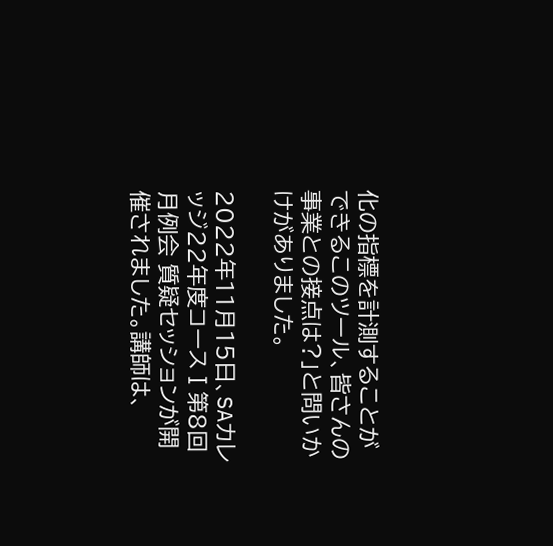化の指標を計測することができるこのツール、皆さんの事業との接点は?」と問いかけがありました。

2022年11月15日、SAカレッジ22年度コースⅠ第8回月例会 質疑セッションが開催されました。講師は、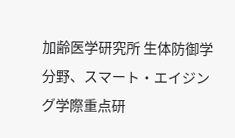加齢医学研究所 生体防御学分野、スマート・エイジング学際重点研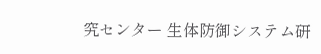究センター 生体防御システム研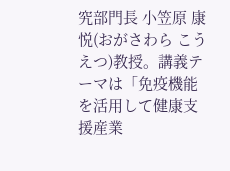究部門長 小笠原 康悦(おがさわら こうえつ)教授。講義テーマは「免疫機能を活用して健康支援産業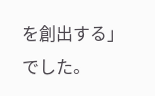を創出する」でした。